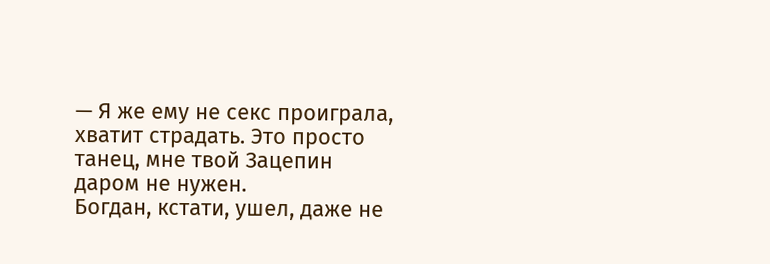— Я же ему не секс проиграла, хватит страдать. Это просто танец, мне твой Зацепин даром не нужен.
Богдан, кстати, ушел, даже не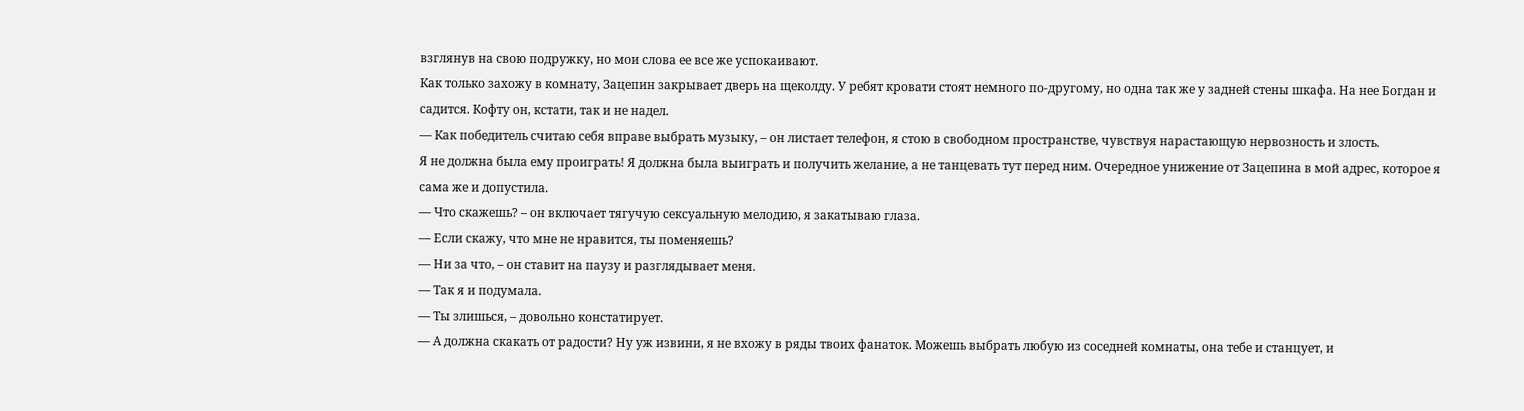взглянув на свою подружку, но мои слова ее все же успокаивают.
Как только захожу в комнату, Зацепин закрывает дверь на щеколду. У ребят кровати стоят немного по-другому, но одна так же у задней стены шкафа. На нее Богдан и садится. Кофту он, кстати, так и не надел.
— Как победитель считаю себя вправе выбрать музыку, – он листает телефон, я стою в свободном пространстве, чувствуя нарастающую нервозность и злость.
Я не должна была ему проиграть! Я должна была выиграть и получить желание, а не танцевать тут перед ним. Очередное унижение от Зацепина в мой адрес, которое я сама же и допустила.
— Что скажешь? – он включает тягучую сексуальную мелодию, я закатываю глаза.
— Если скажу, что мне не нравится, ты поменяешь?
— Ни за что, – он ставит на паузу и разглядывает меня.
— Так я и подумала.
— Ты злишься, – довольно констатирует.
— А должна скакать от радости? Ну уж извини, я не вхожу в ряды твоих фанаток. Можешь выбрать любую из соседней комнаты, она тебе и станцует, и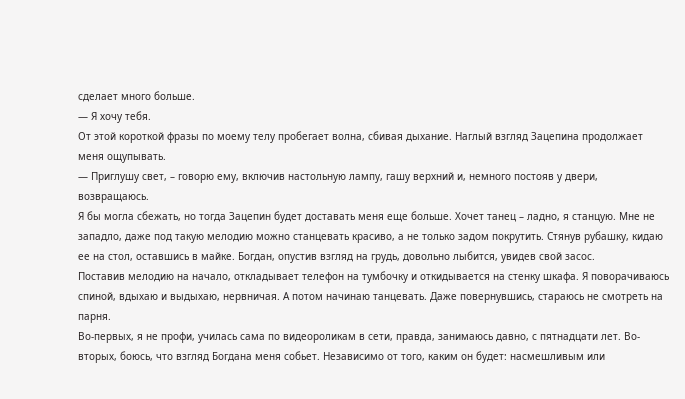сделает много больше.
— Я хочу тебя.
От этой короткой фразы по моему телу пробегает волна, сбивая дыхание. Наглый взгляд Зацепина продолжает меня ощупывать.
— Приглушу свет, – говорю ему, включив настольную лампу, гашу верхний и, немного постояв у двери, возвращаюсь.
Я бы могла сбежать, но тогда Зацепин будет доставать меня еще больше. Хочет танец – ладно, я станцую. Мне не западло, даже под такую мелодию можно станцевать красиво, а не только задом покрутить. Стянув рубашку, кидаю ее на стол, оставшись в майке. Богдан, опустив взгляд на грудь, довольно лыбится, увидев свой засос.
Поставив мелодию на начало, откладывает телефон на тумбочку и откидывается на стенку шкафа. Я поворачиваюсь спиной, вдыхаю и выдыхаю, нервничая. А потом начинаю танцевать. Даже повернувшись, стараюсь не смотреть на парня.
Во-первых, я не профи, училась сама по видеороликам в сети, правда, занимаюсь давно, с пятнадцати лет. Во-вторых, боюсь, что взгляд Богдана меня собьет. Независимо от того, каким он будет: насмешливым или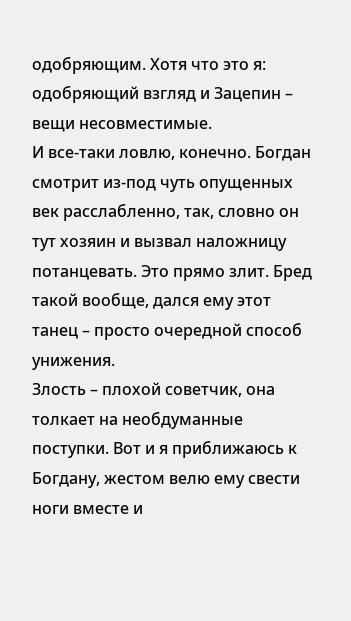одобряющим. Хотя что это я: одобряющий взгляд и Зацепин – вещи несовместимые.
И все-таки ловлю, конечно. Богдан смотрит из-под чуть опущенных век расслабленно, так, словно он тут хозяин и вызвал наложницу потанцевать. Это прямо злит. Бред такой вообще, дался ему этот танец – просто очередной способ унижения.
Злость – плохой советчик, она толкает на необдуманные поступки. Вот и я приближаюсь к Богдану, жестом велю ему свести ноги вместе и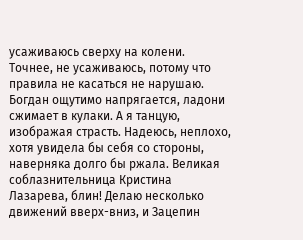усаживаюсь сверху на колени. Точнее, не усаживаюсь, потому что правила не касаться не нарушаю.
Богдан ощутимо напрягается, ладони сжимает в кулаки. А я танцую, изображая страсть. Надеюсь, неплохо, хотя увидела бы себя со стороны, наверняка долго бы ржала. Великая соблазнительница Кристина Лазарева, блин! Делаю несколько движений вверх-вниз, и Зацепин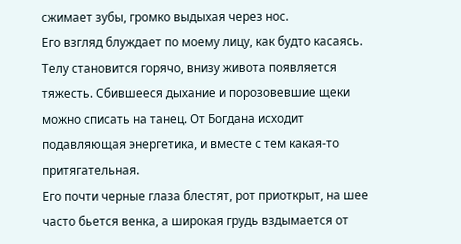сжимает зубы, громко выдыхая через нос.
Его взгляд блуждает по моему лицу, как будто касаясь. Телу становится горячо, внизу живота появляется тяжесть. Сбившееся дыхание и порозовевшие щеки можно списать на танец. От Богдана исходит подавляющая энергетика, и вместе с тем какая-то притягательная.
Его почти черные глаза блестят, рот приоткрыт, на шее часто бьется венка, а широкая грудь вздымается от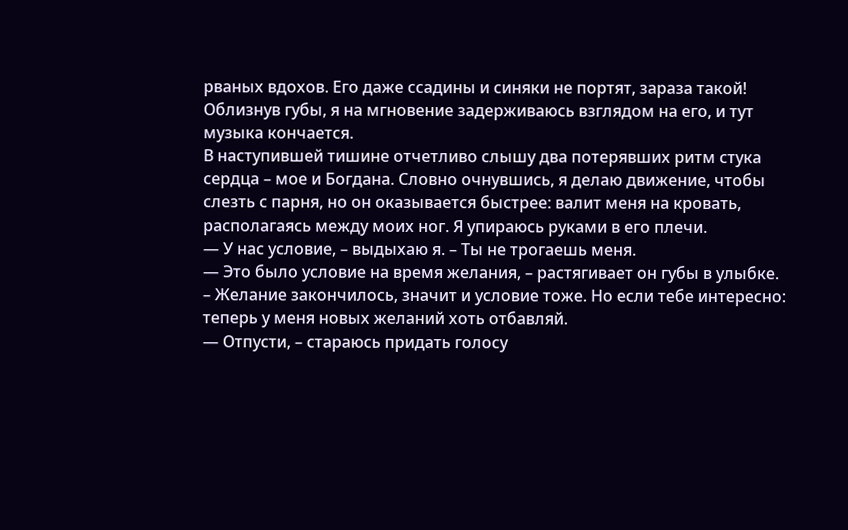рваных вдохов. Его даже ссадины и синяки не портят, зараза такой! Облизнув губы, я на мгновение задерживаюсь взглядом на его, и тут музыка кончается.
В наступившей тишине отчетливо слышу два потерявших ритм стука сердца – мое и Богдана. Словно очнувшись, я делаю движение, чтобы слезть с парня, но он оказывается быстрее: валит меня на кровать, располагаясь между моих ног. Я упираюсь руками в его плечи.
— У нас условие, – выдыхаю я. – Ты не трогаешь меня.
— Это было условие на время желания, – растягивает он губы в улыбке. – Желание закончилось, значит и условие тоже. Но если тебе интересно: теперь у меня новых желаний хоть отбавляй.
— Отпусти, – стараюсь придать голосу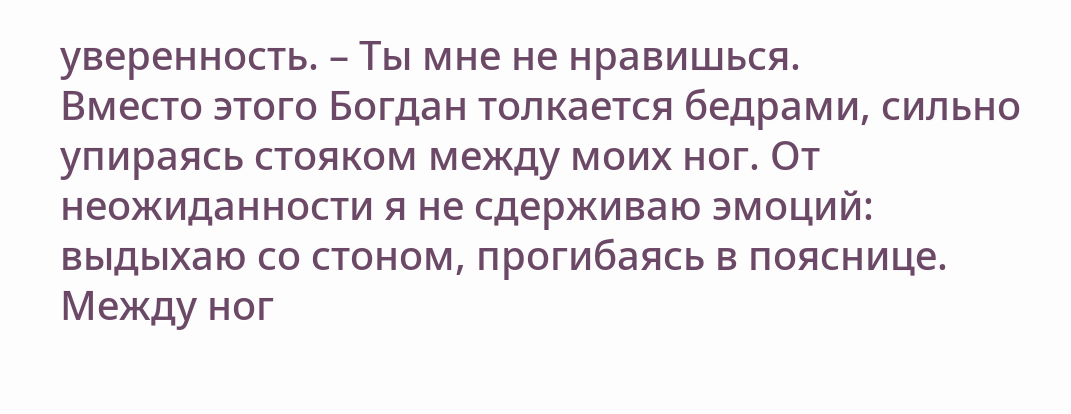уверенность. – Ты мне не нравишься.
Вместо этого Богдан толкается бедрами, сильно упираясь стояком между моих ног. От неожиданности я не сдерживаю эмоций: выдыхаю со стоном, прогибаясь в пояснице. Между ног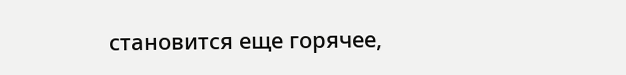становится еще горячее,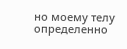но моему телу определенно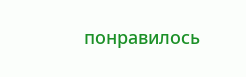понравилось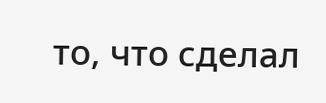то, что сделал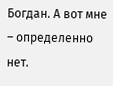Богдан. А вот мне – определенно нет.